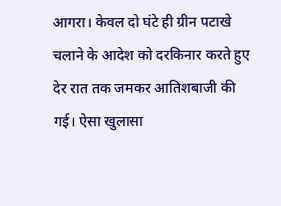आगरा। केवल दो घंटे ही ग्रीन पटाखे चलाने के आदेश को दरकिनार करते हुए देर रात तक जमकर आतिशबाजी की गई। ऐसा खुलासा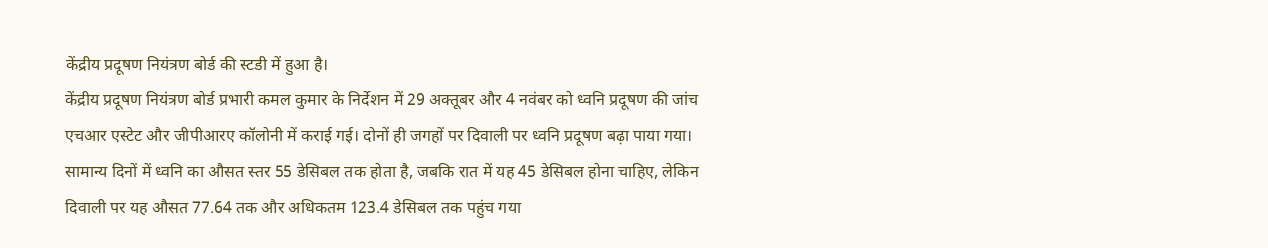केंद्रीय प्रदूषण नियंत्रण बोर्ड की स्टडी में हुआ है।
केंद्रीय प्रदूषण नियंत्रण बोर्ड प्रभारी कमल कुमार के निर्देशन में 29 अक्तूबर और 4 नवंबर को ध्वनि प्रदूषण की जांच एचआर एस्टेट और जीपीआरए कॉलोनी में कराई गई। दोनों ही जगहों पर दिवाली पर ध्वनि प्रदूषण बढ़ा पाया गया। सामान्य दिनों में ध्वनि का औसत स्तर 55 डेसिबल तक होता है, जबकि रात में यह 45 डेसिबल होना चाहिए, लेकिन दिवाली पर यह औसत 77.64 तक और अधिकतम 123.4 डेसिबल तक पहुंच गया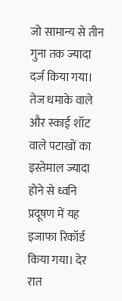जो सामान्य से तीन गुना तक ज्यादा दर्ज किया गया। तेज धमाके वाले और स्काई शॉट वाले पटाखों का इस्तेमाल ज्यादा होने से ध्वनि प्रदूषण में यह इजाफा रिकॉर्ड किया गया। देर रात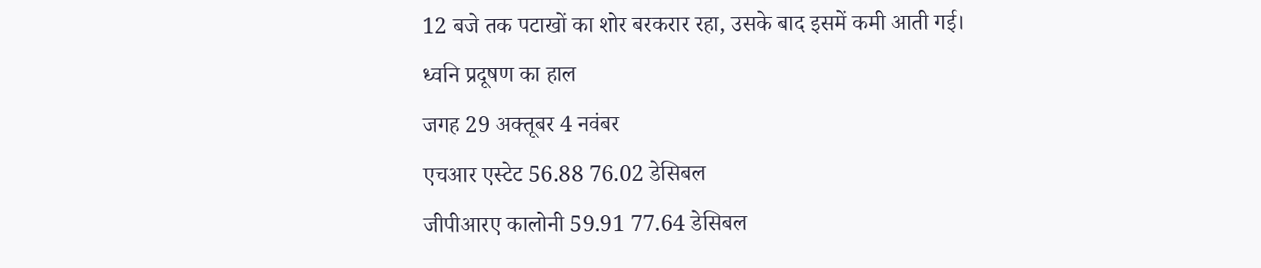12 बजे तक पटाखों का शोर बरकरार रहा, उसके बाद इसमें कमी आती गई।
ध्वनि प्रदूषण का हाल
जगह 29 अक्तूबर 4 नवंबर
एचआर एस्टेट 56.88 76.02 डेसिबल
जीपीआरए कालोनी 59.91 77.64 डेसिबल